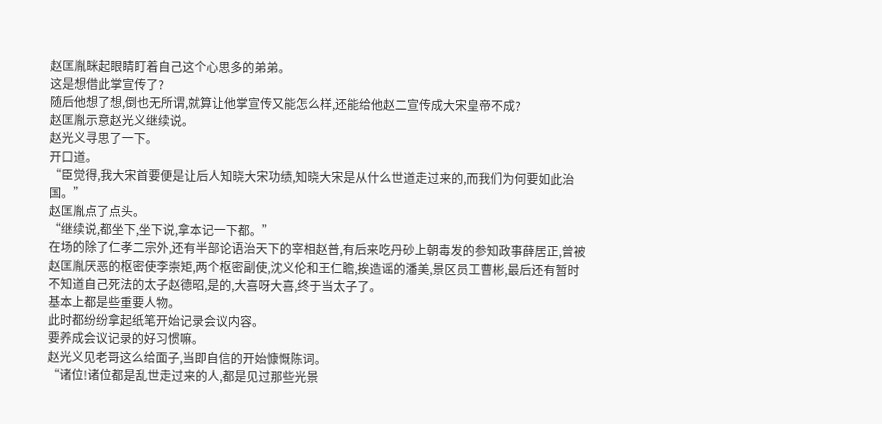赵匡胤眯起眼睛盯着自己这个心思多的弟弟。
这是想借此掌宣传了?
随后他想了想,倒也无所谓,就算让他掌宣传又能怎么样,还能给他赵二宣传成大宋皇帝不成?
赵匡胤示意赵光义继续说。
赵光义寻思了一下。
开口道。
“臣觉得,我大宋首要便是让后人知晓大宋功绩,知晓大宋是从什么世道走过来的,而我们为何要如此治国。”
赵匡胤点了点头。
“继续说,都坐下,坐下说,拿本记一下都。”
在场的除了仁孝二宗外,还有半部论语治天下的宰相赵普,有后来吃丹砂上朝毒发的参知政事薛居正,曾被赵匡胤厌恶的枢密使李崇矩,两个枢密副使,沈义伦和王仁瞻,挨造谣的潘美,景区员工曹彬,最后还有暂时不知道自己死法的太子赵德昭,是的,大喜呀大喜,终于当太子了。
基本上都是些重要人物。
此时都纷纷拿起纸笔开始记录会议内容。
要养成会议记录的好习惯嘛。
赵光义见老哥这么给面子,当即自信的开始慷慨陈词。
“诸位!诸位都是乱世走过来的人,都是见过那些光景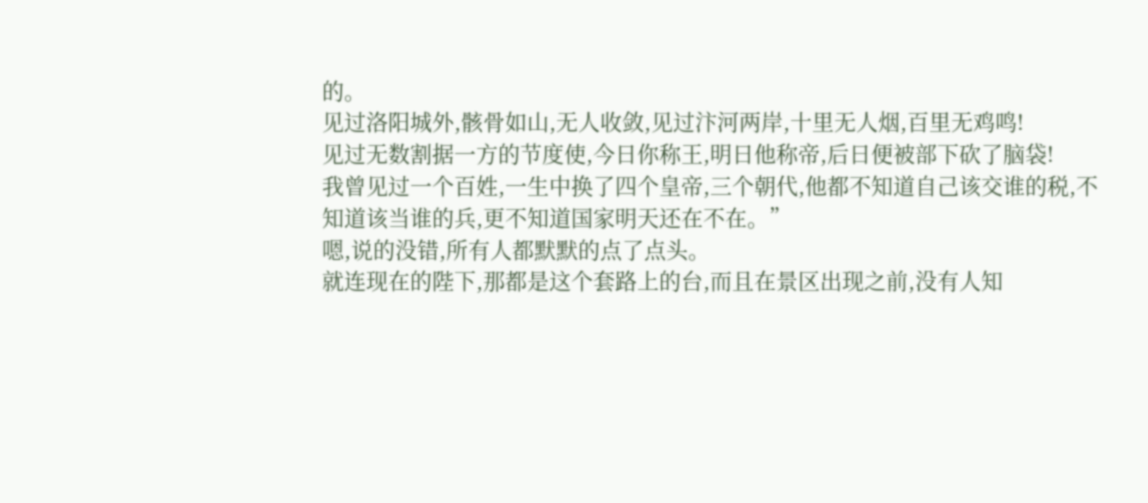的。
见过洛阳城外,骸骨如山,无人收敛,见过汴河两岸,十里无人烟,百里无鸡鸣!
见过无数割据一方的节度使,今日你称王,明日他称帝,后日便被部下砍了脑袋!
我曾见过一个百姓,一生中换了四个皇帝,三个朝代,他都不知道自己该交谁的税,不知道该当谁的兵,更不知道国家明天还在不在。”
嗯,说的没错,所有人都默默的点了点头。
就连现在的陛下,那都是这个套路上的台,而且在景区出现之前,没有人知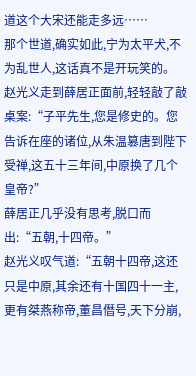道这个大宋还能走多远……
那个世道,确实如此,宁为太平犬,不为乱世人,这话真不是开玩笑的。
赵光义走到薛居正面前,轻轻敲了敲桌案:“子平先生,您是修史的。您告诉在座的诸位,从朱温篡唐到陛下受禅,这五十三年间,中原换了几个皇帝?”
薛居正几乎没有思考,脱口而出:“五朝,十四帝。”
赵光义叹气道:“五朝十四帝,这还只是中原,其余还有十国四十一主,更有桀燕称帝,董昌僭号,天下分崩,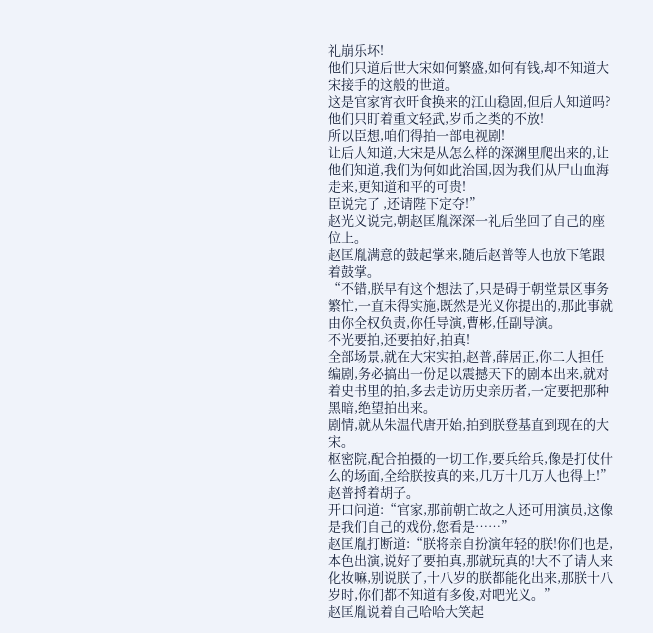礼崩乐坏!
他们只道后世大宋如何繁盛,如何有钱,却不知道大宋接手的这般的世道。
这是官家宵衣旰食换来的江山稳固,但后人知道吗?
他们只盯着重文轻武,岁币之类的不放!
所以臣想,咱们得拍一部电视剧!
让后人知道,大宋是从怎么样的深渊里爬出来的,让他们知道,我们为何如此治国,因为我们从尸山血海走来,更知道和平的可贵!
臣说完了 ,还请陛下定夺!”
赵光义说完,朝赵匡胤深深一礼后坐回了自己的座位上。
赵匡胤满意的鼓起掌来,随后赵普等人也放下笔跟着鼓掌。
“不错,朕早有这个想法了,只是碍于朝堂景区事务繁忙,一直未得实施,既然是光义你提出的,那此事就由你全权负责,你任导演,曹彬,任副导演。
不光要拍,还要拍好,拍真!
全部场景,就在大宋实拍,赵普,薛居正,你二人担任编剧,务必搞出一份足以震撼天下的剧本出来,就对着史书里的拍,多去走访历史亲历者,一定要把那种黑暗,绝望拍出来。
剧情,就从朱温代唐开始,拍到朕登基直到现在的大宋。
枢密院,配合拍摄的一切工作,要兵给兵,像是打仗什么的场面,全给朕按真的来,几万十几万人也得上!”
赵普捋着胡子。
开口问道:“官家,那前朝亡故之人还可用演员,这像是我们自己的戏份,您看是……”
赵匡胤打断道:“朕将亲自扮演年轻的朕!你们也是,本色出演,说好了要拍真,那就玩真的!大不了请人来化妆嘛,别说朕了,十八岁的朕都能化出来,那朕十八岁时,你们都不知道有多俊,对吧光义。”
赵匡胤说着自己哈哈大笑起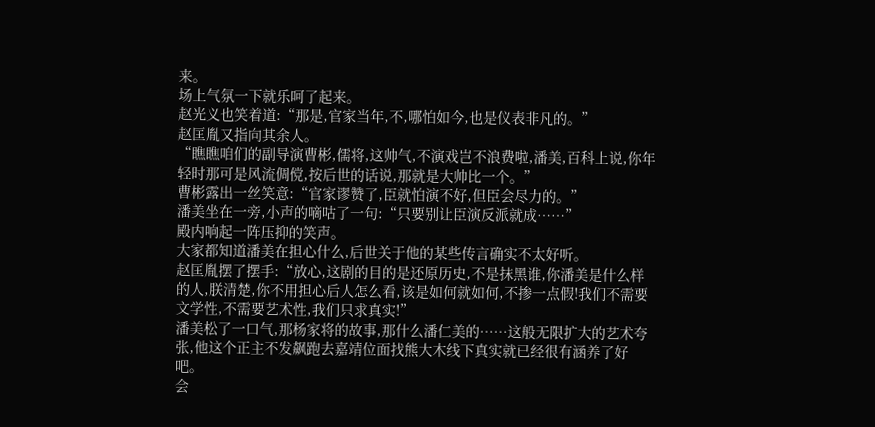来。
场上气氛一下就乐呵了起来。
赵光义也笑着道:“那是,官家当年,不,哪怕如今,也是仪表非凡的。”
赵匡胤又指向其余人。
“瞧瞧咱们的副导演曹彬,儒将,这帅气,不演戏岂不浪费啦,潘美,百科上说,你年轻时那可是风流倜傥,按后世的话说,那就是大帅比一个。”
曹彬露出一丝笑意:“官家谬赞了,臣就怕演不好,但臣会尽力的。”
潘美坐在一旁,小声的嘀咕了一句:“只要别让臣演反派就成……”
殿内响起一阵压抑的笑声。
大家都知道潘美在担心什么,后世关于他的某些传言确实不太好听。
赵匡胤摆了摆手:“放心,这剧的目的是还原历史,不是抹黑谁,你潘美是什么样的人,朕清楚,你不用担心后人怎么看,该是如何就如何,不掺一点假!我们不需要文学性,不需要艺术性,我们只求真实!”
潘美松了一口气,那杨家将的故事,那什么潘仁美的……这般无限扩大的艺术夸张,他这个正主不发飙跑去嘉靖位面找熊大木线下真实就已经很有涵养了好吧。
会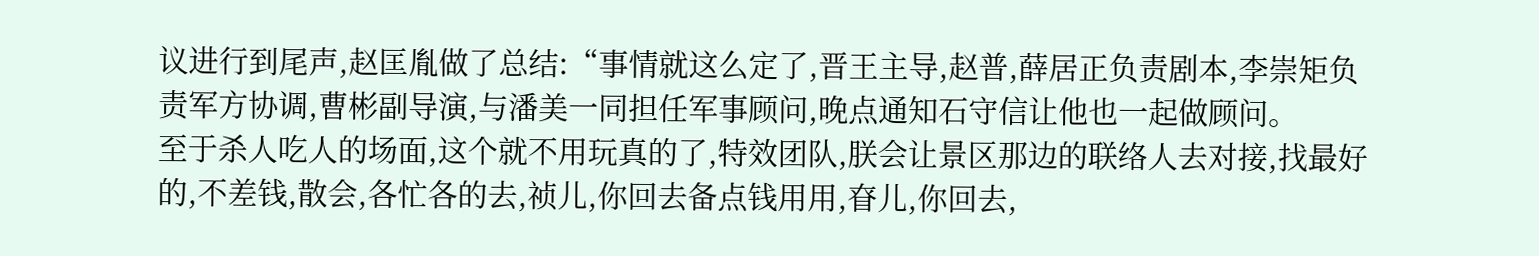议进行到尾声,赵匡胤做了总结:“事情就这么定了,晋王主导,赵普,薛居正负责剧本,李崇矩负责军方协调,曹彬副导演,与潘美一同担任军事顾问,晚点通知石守信让他也一起做顾问。
至于杀人吃人的场面,这个就不用玩真的了,特效团队,朕会让景区那边的联络人去对接,找最好的,不差钱,散会,各忙各的去,祯儿,你回去备点钱用用,眘儿,你回去,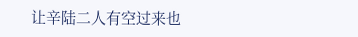让辛陆二人有空过来也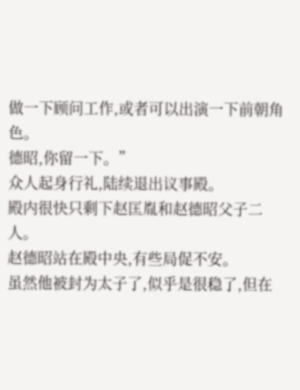做一下顾问工作,或者可以出演一下前朝角色。
德昭,你留一下。”
众人起身行礼,陆续退出议事殿。
殿内很快只剩下赵匡胤和赵德昭父子二人。
赵德昭站在殿中央,有些局促不安。
虽然他被封为太子了,似乎是很稳了,但在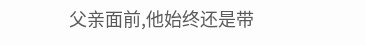父亲面前,他始终还是带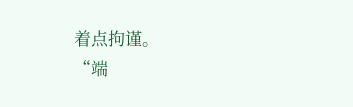着点拘谨。
“端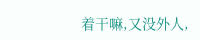着干嘛,又没外人,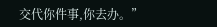交代你件事,你去办。”